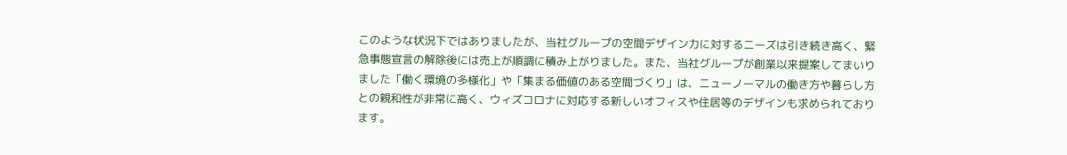このような状況下ではありましたが、当社グループの空間デザイン力に対するニーズは引き続き高く、緊急事態宣言の解除後には売上が順調に積み上がりました。また、当社グループが創業以来提案してまいりました「働く環境の多様化」や「集まる価値のある空間づくり」は、ニューノーマルの働き方や暮らし方との親和性が非常に高く、ウィズコロナに対応する新しいオフィスや住居等のデザインも求められております。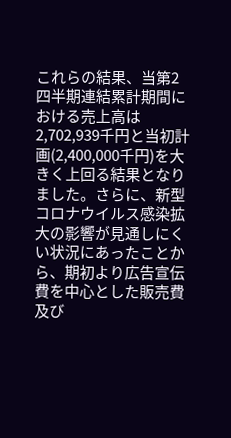これらの結果、当第2四半期連結累計期間における売上高は2,702,939千円と当初計画(2,400,000千円)を大きく上回る結果となりました。さらに、新型コロナウイルス感染拡大の影響が見通しにくい状況にあったことから、期初より広告宣伝費を中心とした販売費及び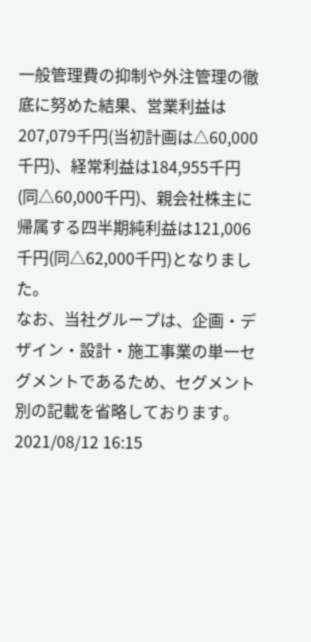一般管理費の抑制や外注管理の徹底に努めた結果、営業利益は207,079千円(当初計画は△60,000千円)、経常利益は184,955千円(同△60,000千円)、親会社株主に帰属する四半期純利益は121,006千円(同△62,000千円)となりました。
なお、当社グループは、企画・デザイン・設計・施工事業の単一セグメントであるため、セグメント別の記載を省略しております。
2021/08/12 16:15